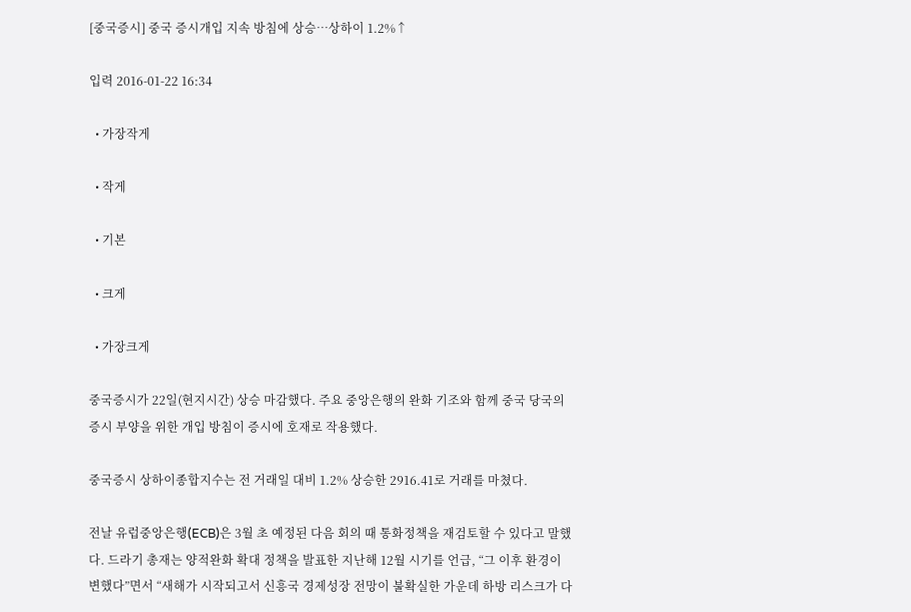[중국증시] 중국 증시개입 지속 방침에 상승…상하이 1.2%↑

입력 2016-01-22 16:34

  • 가장작게

  • 작게

  • 기본

  • 크게

  • 가장크게

중국증시가 22일(현지시간) 상승 마감했다. 주요 중앙은행의 완화 기조와 함께 중국 당국의 증시 부양을 위한 개입 방침이 증시에 호재로 작용했다.

중국증시 상하이종합지수는 전 거래일 대비 1.2% 상승한 2916.41로 거래를 마쳤다.

전날 유럽중앙은행(ECB)은 3월 초 예정된 다음 회의 때 통화정책을 재검토할 수 있다고 말했다. 드라기 총재는 양적완화 확대 정책을 발표한 지난해 12월 시기를 언급, “그 이후 환경이 변했다”면서 “새해가 시작되고서 신흥국 경제성장 전망이 불확실한 가운데 하방 리스크가 다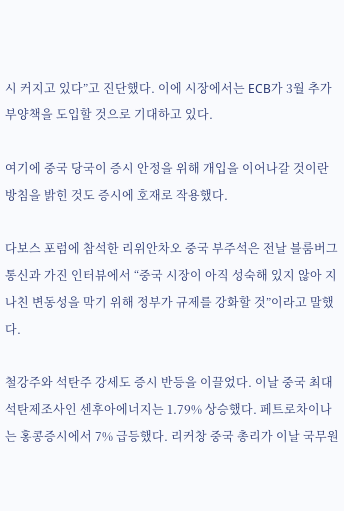시 커지고 있다”고 진단했다. 이에 시장에서는 ECB가 3월 추가 부양책을 도입할 것으로 기대하고 있다.

여기에 중국 당국이 증시 안정을 위해 개입을 이어나갈 것이란 방침을 밝힌 것도 증시에 호재로 작용했다.

다보스 포럼에 참석한 리위안차오 중국 부주석은 전날 블룸버그통신과 가진 인터뷰에서 “중국 시장이 아직 성숙해 있지 않아 지나친 변동성을 막기 위해 정부가 규제를 강화할 것”이라고 말했다.

철강주와 석탄주 강세도 증시 반등을 이끌었다. 이날 중국 최대 석탄제조사인 센후아에너지는 1.79% 상승했다. 페트로차이나는 홍콩증시에서 7% 급등했다. 리커창 중국 총리가 이날 국무원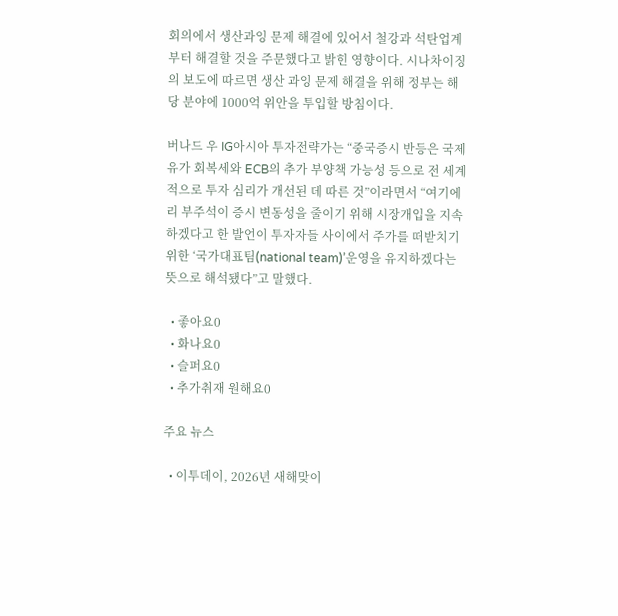회의에서 생산과잉 문제 해결에 있어서 철강과 석탄업계부터 해결할 것을 주문했다고 밝힌 영향이다. 시나차이징의 보도에 따르면 생산 과잉 문제 해결을 위해 정부는 해당 분야에 1000억 위안을 투입할 방침이다.

버나드 우 IG아시아 투자전략가는 “중국증시 반등은 국제유가 회복세와 ECB의 추가 부양책 가능성 등으로 전 세계적으로 투자 심리가 개선된 데 따른 것”이라면서 “여기에 리 부주석이 증시 변동성을 줄이기 위해 시장개입을 지속하겠다고 한 발언이 투자자들 사이에서 주가를 떠받치기 위한 ‘국가대표팀(national team)’운영을 유지하겠다는 뜻으로 해석됐다”고 말했다.

  • 좋아요0
  • 화나요0
  • 슬퍼요0
  • 추가취재 원해요0

주요 뉴스

  • 이투데이, 2026년 새해맞이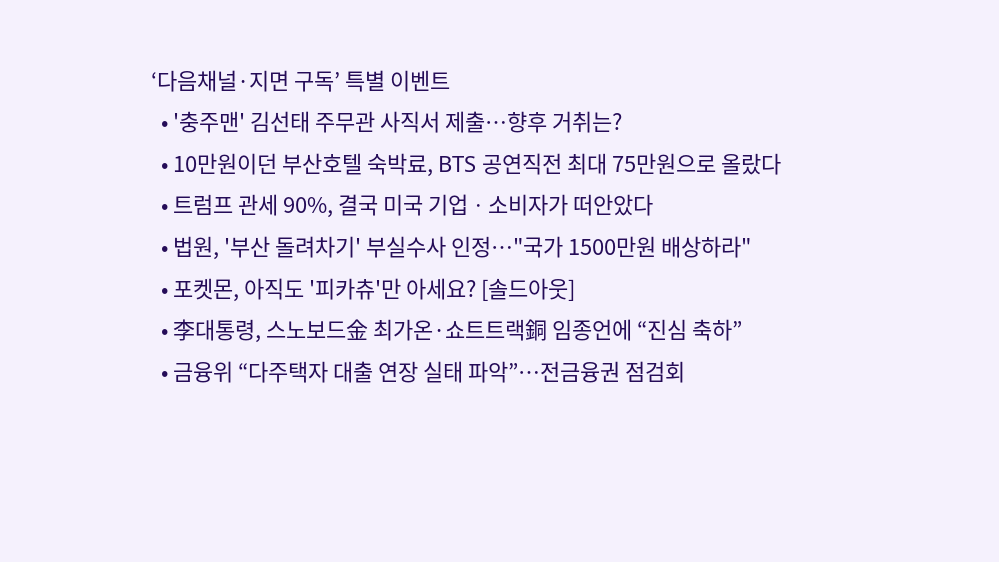‘다음채널·지면 구독’ 특별 이벤트
  • '충주맨' 김선태 주무관 사직서 제출…향후 거취는?
  • 10만원이던 부산호텔 숙박료, BTS 공연직전 최대 75만원으로 올랐다
  • 트럼프 관세 90%, 결국 미국 기업ㆍ소비자가 떠안았다
  • 법원, '부산 돌려차기' 부실수사 인정…"국가 1500만원 배상하라"
  • 포켓몬, 아직도 '피카츄'만 아세요? [솔드아웃]
  • 李대통령, 스노보드金 최가온·쇼트트랙銅 임종언에 “진심 축하”
  • 금융위 “다주택자 대출 연장 실태 파악”⋯전금융권 점검회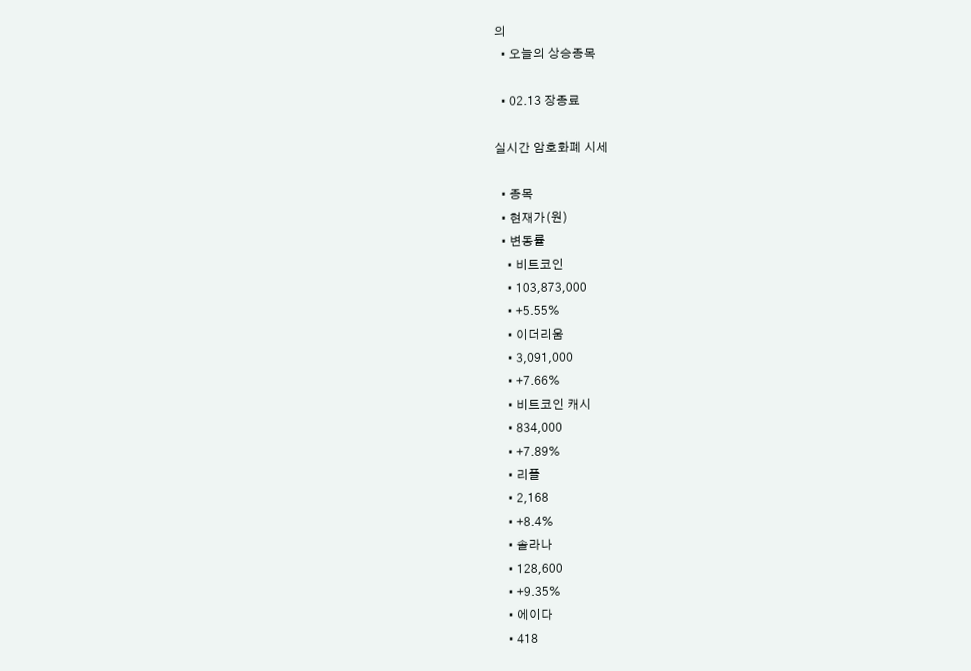의
  • 오늘의 상승종목

  • 02.13 장종료

실시간 암호화폐 시세

  • 종목
  • 현재가(원)
  • 변동률
    • 비트코인
    • 103,873,000
    • +5.55%
    • 이더리움
    • 3,091,000
    • +7.66%
    • 비트코인 캐시
    • 834,000
    • +7.89%
    • 리플
    • 2,168
    • +8.4%
    • 솔라나
    • 128,600
    • +9.35%
    • 에이다
    • 418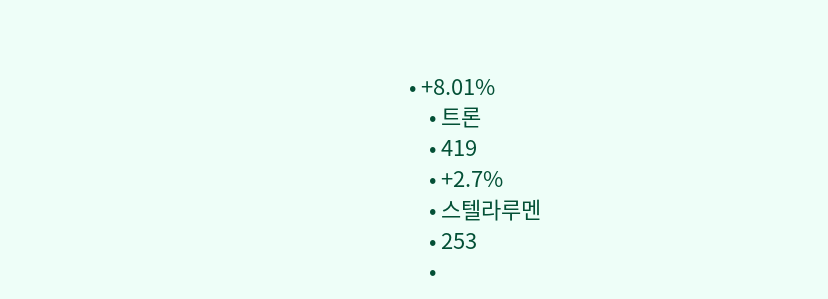• +8.01%
    • 트론
    • 419
    • +2.7%
    • 스텔라루멘
    • 253
    •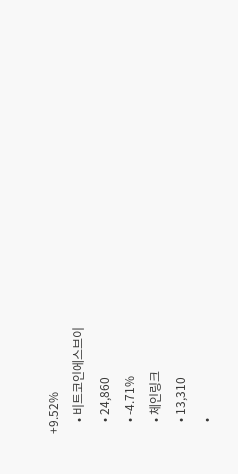+9.52%
    • 비트코인에스브이
    • 24,860
    • -4.71%
    • 체인링크
    • 13,310
    •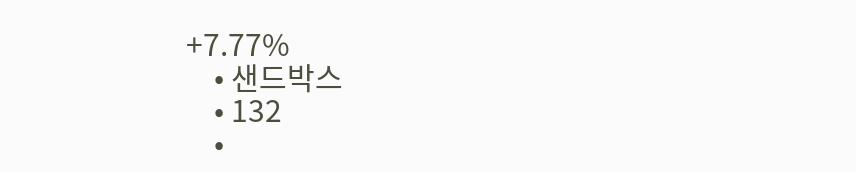+7.77%
    • 샌드박스
    • 132
    •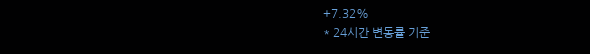+7.32%
* 24시간 변동률 기준